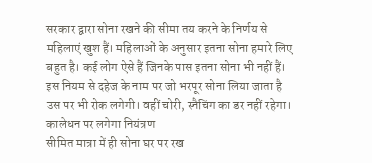सरकार द्वारा सोना रखने की सीमा तय करने के निर्णय से महिलाएं खुश हैं। महिलाओं के अनुसार इतना सोना हमारे लिए बहुत है। कई लोग ऐसे हैं जिनके पास इतना सोना भी नहीं हैं। इस नियम से दहेज के नाम पर जो भरपूर सोना लिया जाता है उस पर भी रोक लगेगी। वहीं चोरी, स्नैचिंग का डर नहीं रहेगा।
कालेधन पर लगेगा नियंत्रण
सीमित मात्रा में ही सोना घर पर रख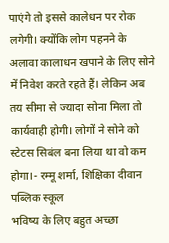पाएंगे तो इससे कालेधन पर रोक लगेगी। क्योंकि लोग पहनने के अलावा कालाधन खपाने के लिए सोने में निवेश करते रहते हैं। लेकिन अब तय सीमा से ज्यादा सोना मिला तो कार्यवाही होगी। लोगों ने सोने को स्टेटस सिबंल बना लिया था वो कम होगा।- रम्मू शर्मा, शिक्षिका दीवान पब्लिक स्कूल
भविष्य के लिए बहुत अच्छा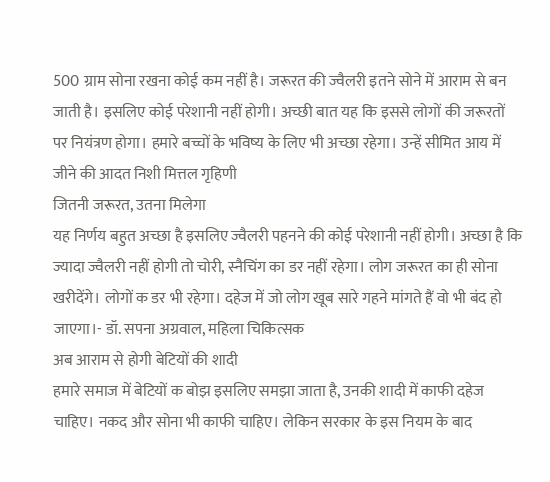500 ग्राम सोना रखना कोई कम नहीं है। जरूरत की ज्वैलरी इतने सोने में आराम से बन जाती है। इसलिए कोई परेशानी नहीं होगी। अच्छी बात यह कि इससे लोगों की जरूरतों पर नियंत्रण होगा। हमारे बच्चों के भविष्य के लिए भी अच्छा रहेगा। उन्हें सीमित आय में जीने की आदत निशी मित्तल गृहिणी
जितनी जरूरत, उतना मिलेगा
यह निर्णय बहुत अच्छा है इसलिए ज्वैलरी पहनने की कोई परेशानी नहीं होगी। अच्छा है कि ज्यादा ज्वैलरी नहीं होगी तो चोरी, स्नैचिंग का डर नहीं रहेगा। लोग जरूरत का ही सोना खरीदेंगे। लोगों क डर भी रहेगा। दहेज में जो लोग खूब सारे गहने मांगते हैं वो भी बंद हो जाएगा।- डॉ. सपना अग्रवाल, महिला चिकित्सक
अब आराम से होगी बेटियों की शादी
हमारे समाज में बेटियों क बोझ इसलिए समझा जाता है, उनकी शादी में काफी दहेज चाहिए। नकद और सोना भी काफी चाहिए। लेकिन सरकार के इस नियम के बाद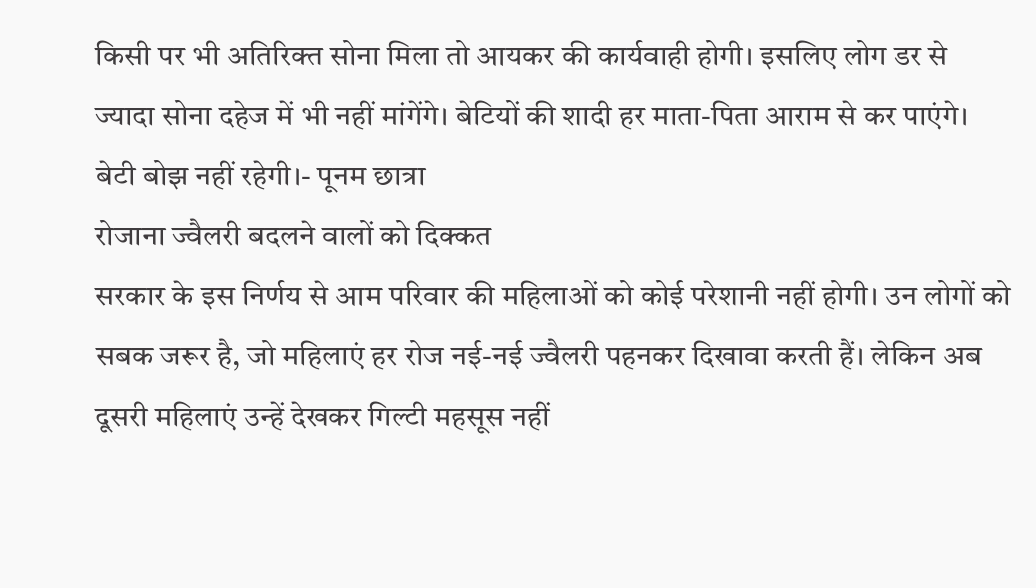किसी पर भी अतिरिक्त सोना मिला तो आयकर की कार्यवाही होगी। इसलिए लोग डर से ज्यादा सोना दहेज में भी नहीं मांगेंगे। बेटियों की शादी हर माता-पिता आराम से कर पाएंगे। बेटी बोझ नहीं रहेगी।- पूनम छात्रा
रोजाना ज्वैलरी बदलने वालों को दिक्कत
सरकार के इस निर्णय से आम परिवार की महिलाओं को कोई परेशानी नहीं होगी। उन लोगों को सबक जरूर है, जो महिलाएं हर रोज नई-नई ज्वैलरी पहनकर दिखावा करती हैं। लेकिन अब दूसरी महिलाएं उन्हें देखकर गिल्टी महसूस नहीं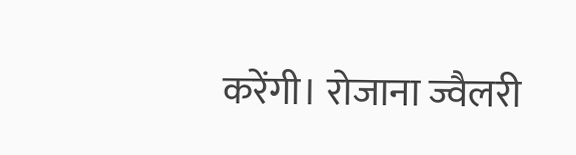करेंगी। रोजाना ज्वैलरी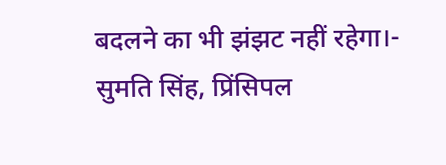बदलने का भी झंझट नहीं रहेगा।- सुमति सिंह, प्रिंसिपल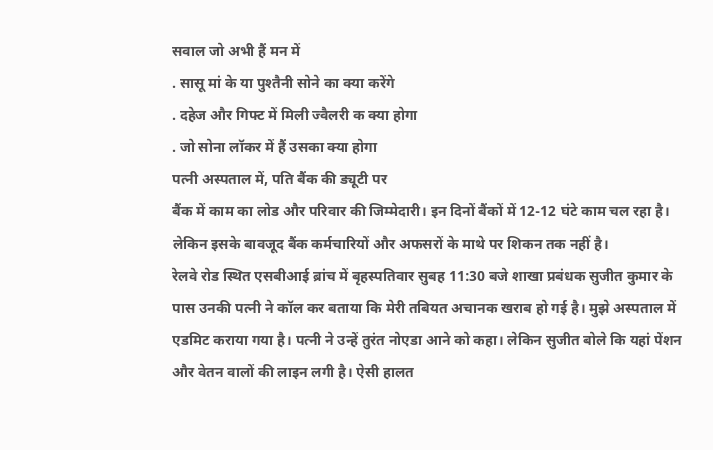सवाल जो अभी हैं मन में
. सासू मां के या पुश्तैनी सोने का क्या करेंगे
. दहेज और गिफ्ट में मिली ज्वैलरी क क्या होगा
. जो सोना लॉकर में हैं उसका क्या होगा
पत्नी अस्पताल में, पति बैंक की ड्यूटी पर
बैंक में काम का लोड और परिवार की जिम्मेदारी। इन दिनों बैंकों में 12-12 घंटे काम चल रहा है। लेकिन इसके बावजूद बैंक कर्मचारियों और अफसरों के माथे पर शिकन तक नहीं है।
रेलवे रोड स्थित एसबीआई ब्रांच में बृहस्पतिवार सुबह 11:30 बजे शाखा प्रबंधक सुजीत कुमार के पास उनकी पत्नी ने कॉल कर बताया कि मेरी तबियत अचानक खराब हो गई है। मुझे अस्पताल में एडमिट कराया गया है। पत्नी ने उन्हें तुरंत नोएडा आने को कहा। लेकिन सुजीत बोले कि यहां पेंशन और वेतन वालों की लाइन लगी है। ऐसी हालत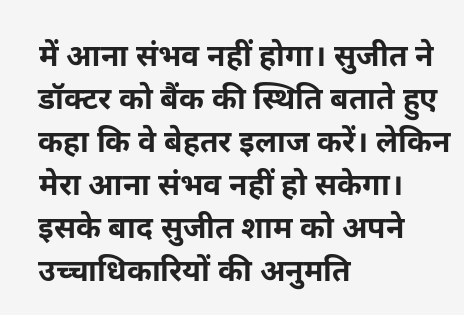में आना संभव नहीं होगा। सुजीत ने डॉक्टर को बैंक की स्थिति बताते हुए कहा कि वे बेहतर इलाज करें। लेकिन मेरा आना संभव नहीं हो सकेगा। इसके बाद सुजीत शाम को अपने उच्चाधिकारियों की अनुमति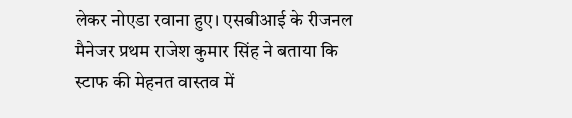लेकर नोएडा रवाना हुए। एसबीआई के रीजनल मैनेजर प्रथम राजेश कुमार सिंह ने बताया कि स्टाफ की मेहनत वास्तव में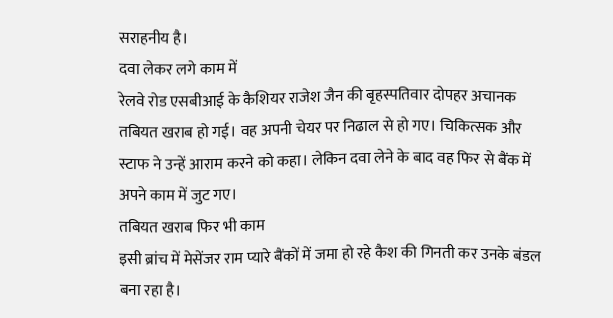सराहनीय है।
दवा लेकर लगे काम में
रेलवे रोड एसबीआई के कैशियर राजेश जैन की बृहस्पतिवार दोपहर अचानक तबियत खराब हो गई। वह अपनी चेयर पर निढाल से हो गए। चिकित्सक और स्टाफ ने उन्हें आराम करने को कहा। लेकिन दवा लेने के बाद वह फिर से बैंक में अपने काम में जुट गए।
तबियत खराब फिर भी काम
इसी ब्रांच में मेसेंजर राम प्यारे बैंकों में जमा हो रहे कैश की गिनती कर उनके बंडल बना रहा है।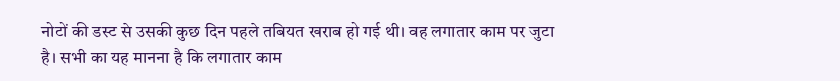नोटों की डस्ट से उसकी कुछ दिन पहले तबियत खराब हो गई थी। वह लगातार काम पर जुटा है। सभी का यह मानना है कि लगातार काम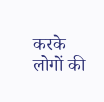करके लोगों की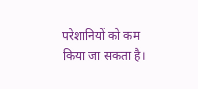परेशानियों को कम किया जा सकता है।